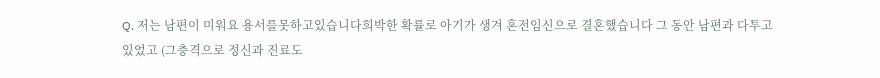Q. 저는 남편이 미워요 용서를못하고있습니다희박한 확률로 아기가 생겨 혼전임신으로 결혼했습니다 그 동안 남편과 다투고 있었고 (그충격으로 정신과 진료도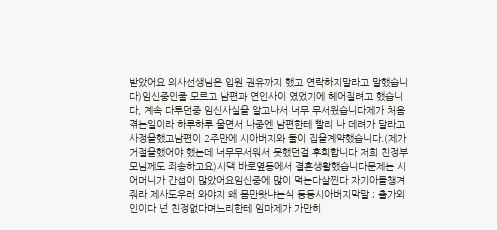받았어요 의사선생님은 입원 권유까지 했고 연락하지말라고 말했습니다)임신중인줄 모르고 남편과 연인사이 였었기에 헤어질려고 했습니다, 계속 다투던중 임신사실을 알고나서 너무 무서웠습니다제가 처음겪는일이라 하루하루 울면서 나중엔 남편한테 빨리 나 데려가 달라고 사정을했고남편이 2주만에 시아버지와 둘이 집을계약했습니다.(제가 거절을했어야 했는데 너무무서워서 못했던걸 후회합니다 저희 친정부모님께도 죄송하고요)시댁 바로옆동에서 결혼생활했습니다문제는 시어머니가 간섭이 많았어요임신중에 많이 먹는다살찐다 자기아들챙겨줘라 제사도우러 와야지 왜 몸만왓냐는식 등등시아버지막말 ; 출가외인이다 넌 친정없다며느리한테 임마제가 가만히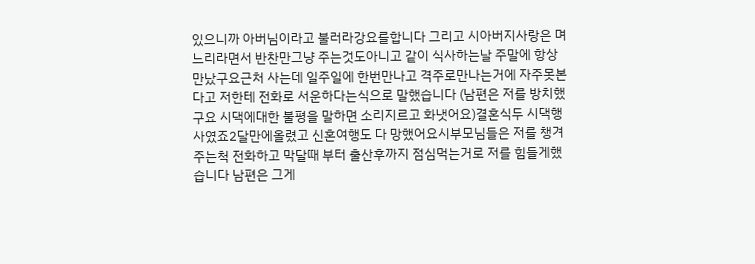있으니까 아버님이라고 불러라강요를합니다 그리고 시아버지사랑은 며느리라면서 반찬만그냥 주는것도아니고 같이 식사하는날 주말에 항상만났구요근처 사는데 일주일에 한번만나고 격주로만나는거에 자주못본다고 저한테 전화로 서운하다는식으로 말했습니다 (남편은 저를 방치했구요 시댁에대한 불평을 말하면 소리지르고 화냇어요)결혼식두 시댁행사였죠2달만에올렸고 신혼여행도 다 망했어요시부모님들은 저를 챙겨주는척 전화하고 막달때 부터 출산후까지 점심먹는거로 저를 힘들게했습니다 남편은 그게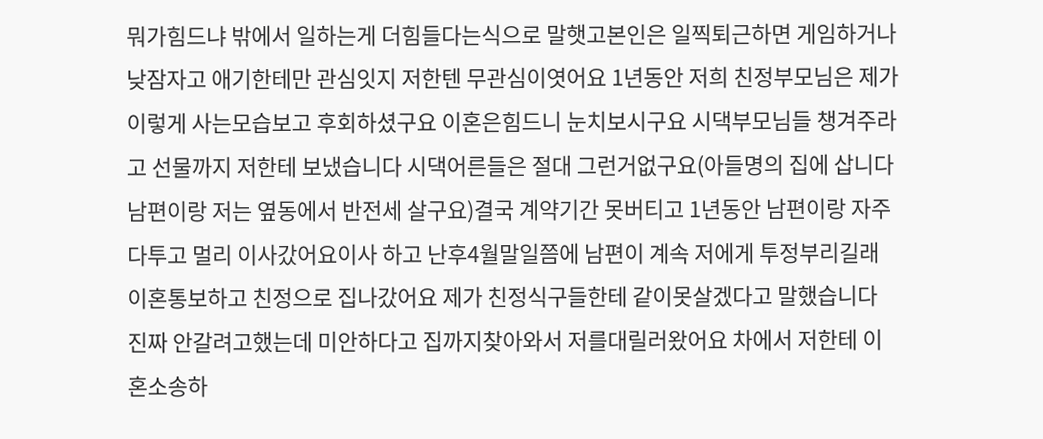뭐가힘드냐 밖에서 일하는게 더힘들다는식으로 말햇고본인은 일찍퇴근하면 게임하거나 낮잠자고 애기한테만 관심잇지 저한텐 무관심이엿어요 1년동안 저희 친정부모님은 제가 이렇게 사는모습보고 후회하셨구요 이혼은힘드니 눈치보시구요 시댁부모님들 챙겨주라고 선물까지 저한테 보냈습니다 시댁어른들은 절대 그런거없구요(아들명의 집에 삽니다 남편이랑 저는 옆동에서 반전세 살구요)결국 계약기간 못버티고 1년동안 남편이랑 자주다투고 멀리 이사갔어요이사 하고 난후4월말일쯤에 남편이 계속 저에게 투정부리길래 이혼통보하고 친정으로 집나갔어요 제가 친정식구들한테 같이못살겠다고 말했습니다 진짜 안갈려고했는데 미안하다고 집까지찾아와서 저를대릴러왔어요 차에서 저한테 이혼소송하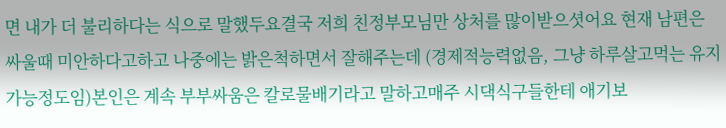면 내가 더 불리하다는 식으로 말했두요결국 저희 친정부모님만 상처를 많이받으셧어요 현재 남편은 싸울때 미안하다고하고 나중에는 밝은척하면서 잘해주는데 (경제적능력없음, 그냥 하루살고먹는 유지가능정도임)본인은 계속 부부싸움은 칼로물배기라고 말하고매주 시댁식구들한테 애기보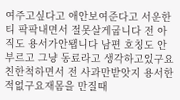여주고싶다고 애안보여준다고 서운한티 팍팍내면서 절못살게굽니다 전 아직도 용서가안됍니다 남편 호칭도 안부르고 그냥 동료라고 생각하고있구요 친한척하면서 전 사과만받앗지 용서한적없구요재몸을 만질때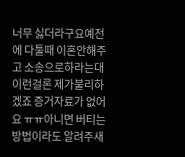너무 싫더라구요예전에 다툴때 이혼안해주고 소송으로하라는대 이런걸론 제가불리하겠죠 증거자료가 없어요 ㅠㅠ아니면 버티는방법이라도 알려주새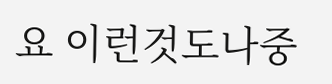요 이런것도나중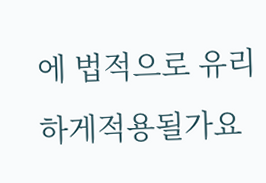에 법적으로 유리하게적용될가요